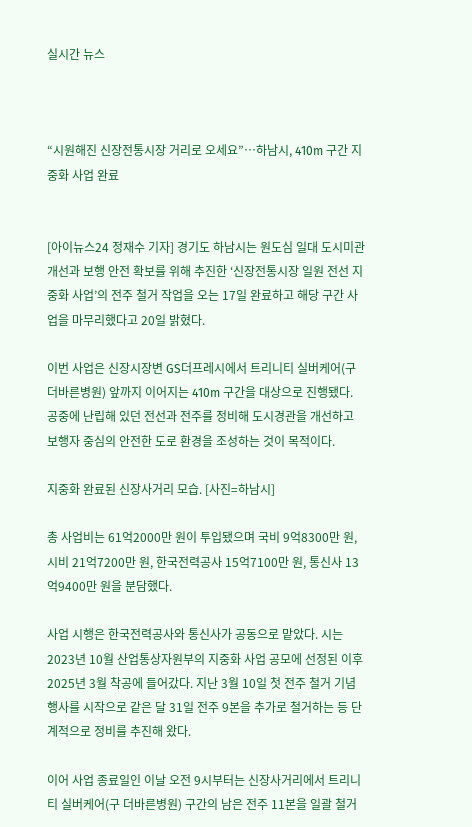실시간 뉴스



“시원해진 신장전통시장 거리로 오세요”…하남시, 410m 구간 지중화 사업 완료


[아이뉴스24 정재수 기자] 경기도 하남시는 원도심 일대 도시미관 개선과 보행 안전 확보를 위해 추진한 ‘신장전통시장 일원 전선 지중화 사업’의 전주 철거 작업을 오는 17일 완료하고 해당 구간 사업을 마무리했다고 20일 밝혔다.

이번 사업은 신장시장변 GS더프레시에서 트리니티 실버케어(구 더바른병원) 앞까지 이어지는 410m 구간을 대상으로 진행됐다. 공중에 난립해 있던 전선과 전주를 정비해 도시경관을 개선하고 보행자 중심의 안전한 도로 환경을 조성하는 것이 목적이다.

지중화 완료된 신장사거리 모습. [사진=하남시]

총 사업비는 61억2000만 원이 투입됐으며 국비 9억8300만 원, 시비 21억7200만 원, 한국전력공사 15억7100만 원, 통신사 13억9400만 원을 분담했다.

사업 시행은 한국전력공사와 통신사가 공동으로 맡았다. 시는 2023년 10월 산업통상자원부의 지중화 사업 공모에 선정된 이후 2025년 3월 착공에 들어갔다. 지난 3월 10일 첫 전주 철거 기념행사를 시작으로 같은 달 31일 전주 9본을 추가로 철거하는 등 단계적으로 정비를 추진해 왔다.

이어 사업 종료일인 이날 오전 9시부터는 신장사거리에서 트리니티 실버케어(구 더바른병원) 구간의 남은 전주 11본을 일괄 철거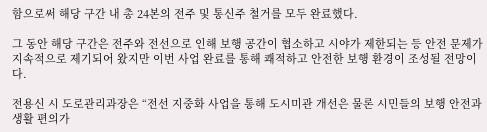함으로써 해당 구간 내 총 24본의 전주 및 통신주 철거를 모두 완료했다.

그 동안 해당 구간은 전주와 전선으로 인해 보행 공간이 협소하고 시야가 제한되는 등 안전 문제가 지속적으로 제기되어 왔지만 이번 사업 완료를 통해 쾌적하고 안전한 보행 환경이 조성될 전망이다.

전용신 시 도로관리과장은 “전선 지중화 사업을 통해 도시미관 개선은 물론 시민들의 보행 안전과 생활 편의가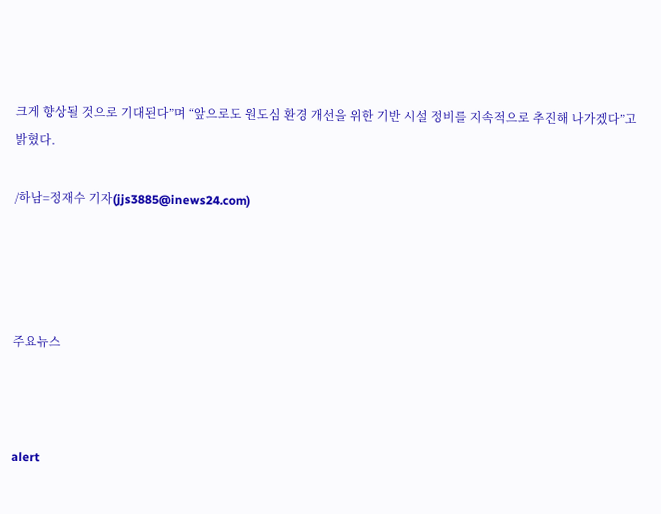크게 향상될 것으로 기대된다”며 “앞으로도 원도심 환경 개선을 위한 기반 시설 정비를 지속적으로 추진해 나가겠다”고 밝혔다.

/하남=정재수 기자(jjs3885@inews24.com)




주요뉴스



alert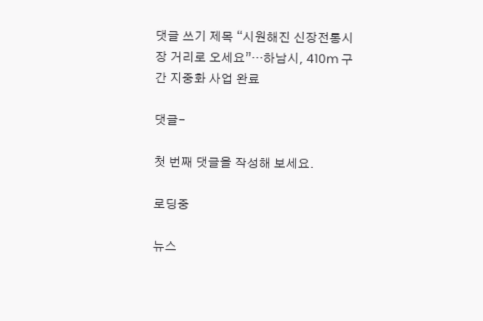댓글 쓰기 제목 “시원해진 신장전통시장 거리로 오세요”…하남시, 410m 구간 지중화 사업 완료

댓글-

첫 번째 댓글을 작성해 보세요.

로딩중

뉴스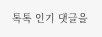톡톡 인기 댓글을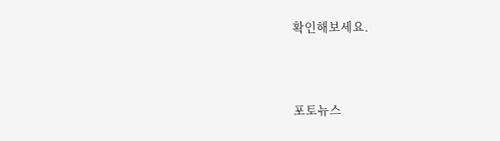확인해보세요.



포토뉴스